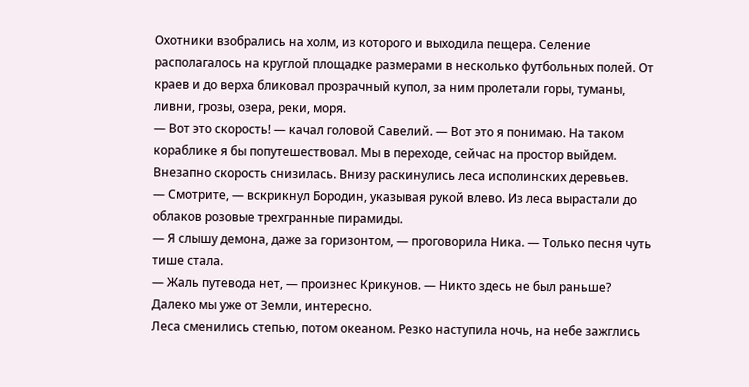Охотники взобрались на холм, из которого и выходила пещера. Селение располагалось на круглой площадке размерами в несколько футбольных полей. От краев и до верха бликовал прозрачный купол, за ним пролетали горы, туманы, ливни, грозы, озера, реки, моря.
— Вот это скорость! — качал головой Савелий. — Вот это я понимаю. На таком кораблике я бы попутешествовал. Мы в переходе, сейчас на простор выйдем.
Внезапно скорость снизилась. Внизу раскинулись леса исполинских деревьев.
— Смотрите, — вскрикнул Бородин, указывая рукой влево. Из леса вырастали до облаков розовые трехгранные пирамиды.
— Я слышу демона, даже за горизонтом, — проговорила Ника. — Только песня чуть тише стала.
— Жаль путевода нет, — произнес Крикунов. — Никто здесь не был раньше? Далеко мы уже от Земли, интересно.
Леса сменились степью, потом океаном. Резко наступила ночь, на небе зажглись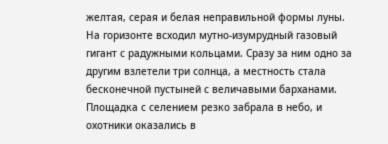желтая, серая и белая неправильной формы луны. На горизонте всходил мутно-изумрудный газовый гигант с радужными кольцами. Сразу за ним одно за другим взлетели три солнца, а местность стала бесконечной пустыней с величавыми барханами.
Площадка с селением резко забрала в небо, и охотники оказались в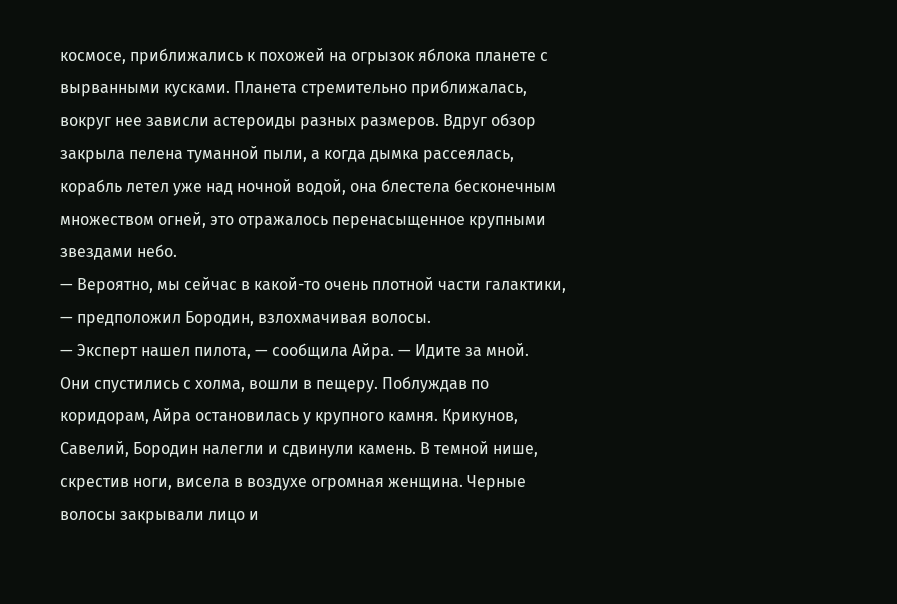космосе, приближались к похожей на огрызок яблока планете с вырванными кусками. Планета стремительно приближалась, вокруг нее зависли астероиды разных размеров. Вдруг обзор закрыла пелена туманной пыли, а когда дымка рассеялась, корабль летел уже над ночной водой, она блестела бесконечным множеством огней, это отражалось перенасыщенное крупными звездами небо.
— Вероятно, мы сейчас в какой-то очень плотной части галактики, — предположил Бородин, взлохмачивая волосы.
— Эксперт нашел пилота, — сообщила Айра. — Идите за мной.
Они спустились с холма, вошли в пещеру. Поблуждав по коридорам, Айра остановилась у крупного камня. Крикунов, Савелий, Бородин налегли и сдвинули камень. В темной нише, скрестив ноги, висела в воздухе огромная женщина. Черные волосы закрывали лицо и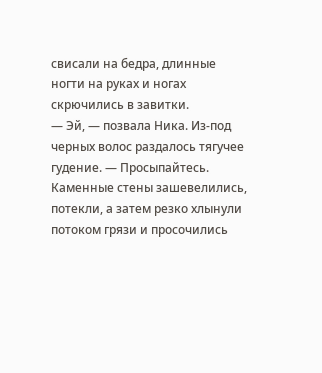свисали на бедра, длинные ногти на руках и ногах скрючились в завитки.
— Эй, — позвала Ника. Из-под черных волос раздалось тягучее гудение. — Просыпайтесь.
Каменные стены зашевелились, потекли, а затем резко хлынули потоком грязи и просочились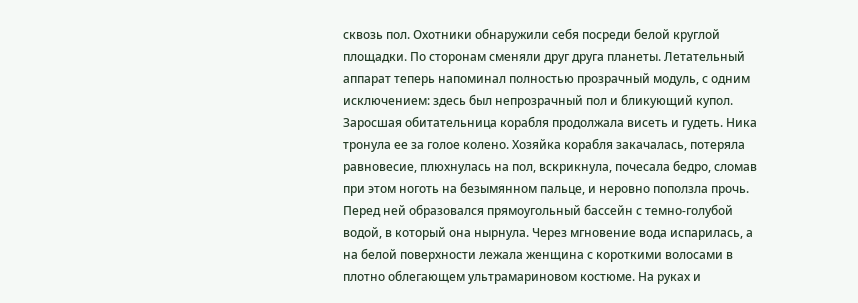сквозь пол. Охотники обнаружили себя посреди белой круглой площадки. По сторонам сменяли друг друга планеты. Летательный аппарат теперь напоминал полностью прозрачный модуль, с одним исключением: здесь был непрозрачный пол и бликующий купол.
Заросшая обитательница корабля продолжала висеть и гудеть. Ника тронула ее за голое колено. Хозяйка корабля закачалась, потеряла равновесие, плюхнулась на пол, вскрикнула, почесала бедро, сломав при этом ноготь на безымянном пальце, и неровно поползла прочь. Перед ней образовался прямоугольный бассейн с темно-голубой водой, в который она нырнула. Через мгновение вода испарилась, а на белой поверхности лежала женщина с короткими волосами в плотно облегающем ультрамариновом костюме. На руках и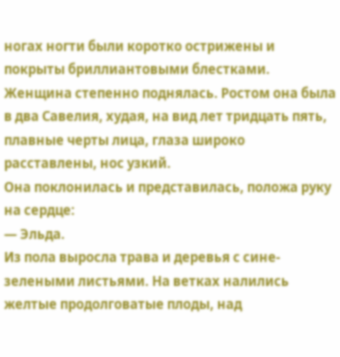ногах ногти были коротко острижены и покрыты бриллиантовыми блестками. Женщина степенно поднялась. Ростом она была в два Савелия, худая, на вид лет тридцать пять, плавные черты лица, глаза широко расставлены, нос узкий.
Она поклонилась и представилась, положа руку на сердце:
— Эльда.
Из пола выросла трава и деревья с сине-зелеными листьями. На ветках налились желтые продолговатые плоды, над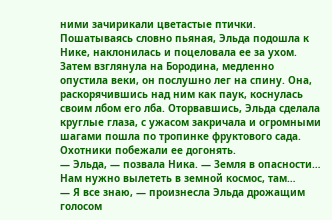ними зачирикали цветастые птички.
Пошатываясь словно пьяная, Эльда подошла к Нике, наклонилась и поцеловала ее за ухом. Затем взглянула на Бородина, медленно опустила веки, он послушно лег на спину. Она, раскорячившись над ним как паук, коснулась своим лбом его лба. Оторвавшись, Эльда сделала круглые глаза, с ужасом закричала и огромными шагами пошла по тропинке фруктового сада. Охотники побежали ее догонять.
— Эльда, — позвала Ника. — Земля в опасности… Нам нужно вылететь в земной космос, там…
— Я все знаю, — произнесла Эльда дрожащим голосом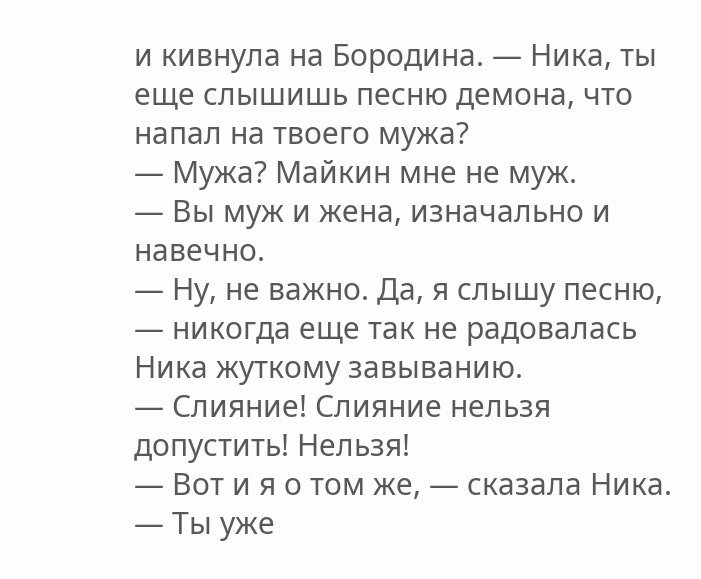и кивнула на Бородина. — Ника, ты еще слышишь песню демона, что напал на твоего мужа?
— Мужа? Майкин мне не муж.
— Вы муж и жена, изначально и навечно.
— Ну, не важно. Да, я слышу песню, — никогда еще так не радовалась Ника жуткому завыванию.
— Слияние! Слияние нельзя допустить! Нельзя!
— Вот и я о том же, — сказала Ника. — Ты уже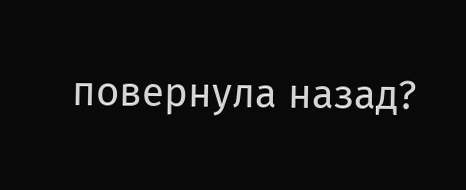повернула назад?